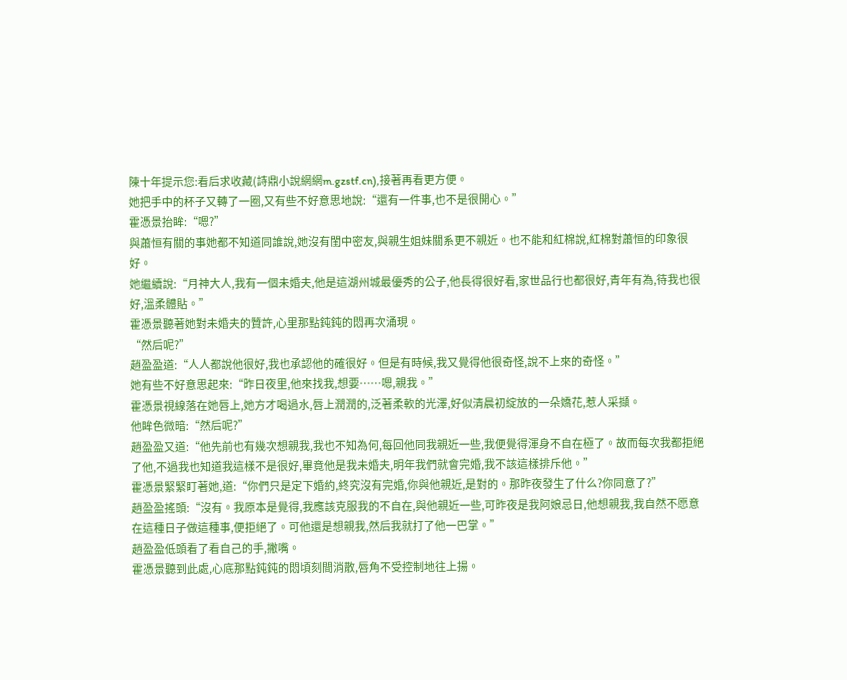陳十年提示您:看后求收藏(詩鼎小說網網m.gzstf.cn),接著再看更方便。
她把手中的杯子又轉了一圈,又有些不好意思地說:“還有一件事,也不是很開心。”
霍憑景抬眸:“嗯?”
與蕭恒有關的事她都不知道同誰說,她沒有閨中密友,與親生姐妹關系更不親近。也不能和紅棉說,紅棉對蕭恒的印象很好。
她繼續說:“月神大人,我有一個未婚夫,他是這湖州城最優秀的公子,他長得很好看,家世品行也都很好,青年有為,待我也很好,溫柔體貼。”
霍憑景聽著她對未婚夫的贊許,心里那點鈍鈍的悶再次涌現。
“然后呢?”
趙盈盈道:“人人都說他很好,我也承認他的確很好。但是有時候,我又覺得他很奇怪,說不上來的奇怪。”
她有些不好意思起來:“昨日夜里,他來找我,想要……嗯,親我。”
霍憑景視線落在她唇上,她方才喝過水,唇上潤潤的,泛著柔軟的光澤,好似清晨初綻放的一朵嬌花,惹人采擷。
他眸色微暗:“然后呢?”
趙盈盈又道:“他先前也有幾次想親我,我也不知為何,每回他同我親近一些,我便覺得渾身不自在極了。故而每次我都拒絕了他,不過我也知道我這樣不是很好,畢竟他是我未婚夫,明年我們就會完婚,我不該這樣排斥他。”
霍憑景緊緊盯著她,道:“你們只是定下婚約,終究沒有完婚,你與他親近,是對的。那昨夜發生了什么?你同意了?”
趙盈盈搖頭:“沒有。我原本是覺得,我應該克服我的不自在,與他親近一些,可昨夜是我阿娘忌日,他想親我,我自然不愿意在這種日子做這種事,便拒絕了。可他還是想親我,然后我就打了他一巴掌。”
趙盈盈低頭看了看自己的手,撇嘴。
霍憑景聽到此處,心底那點鈍鈍的悶頃刻間消散,唇角不受控制地往上揚。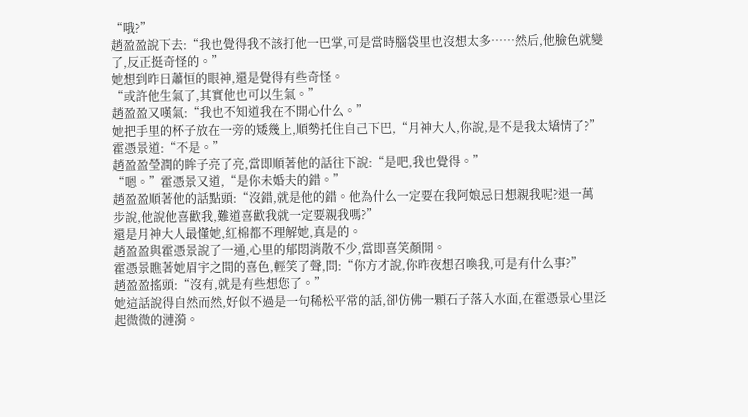“哦?”
趙盈盈說下去:“我也覺得我不該打他一巴掌,可是當時腦袋里也沒想太多……然后,他臉色就變了,反正挺奇怪的。”
她想到昨日蕭恒的眼神,還是覺得有些奇怪。
“或許他生氣了,其實他也可以生氣。”
趙盈盈又嘆氣:“我也不知道我在不開心什么。”
她把手里的杯子放在一旁的矮幾上,順勢托住自己下巴,“月神大人,你說,是不是我太矯情了?”
霍憑景道:“不是。”
趙盈盈瑩潤的眸子亮了亮,當即順著他的話往下說:“是吧,我也覺得。”
“嗯。”霍憑景又道,“是你未婚夫的錯。”
趙盈盈順著他的話點頭:“沒錯,就是他的錯。他為什么一定要在我阿娘忌日想親我呢?退一萬步說,他說他喜歡我,難道喜歡我就一定要親我嗎?”
還是月神大人最懂她,紅棉都不理解她,真是的。
趙盈盈與霍憑景說了一通,心里的郁悶消散不少,當即喜笑顏開。
霍憑景瞧著她眉宇之間的喜色,輕笑了聲,問:“你方才說,你昨夜想召喚我,可是有什么事?”
趙盈盈搖頭:“沒有,就是有些想您了。”
她這話說得自然而然,好似不過是一句稀松平常的話,卻仿佛一顆石子落入水面,在霍憑景心里泛起微微的漣漪。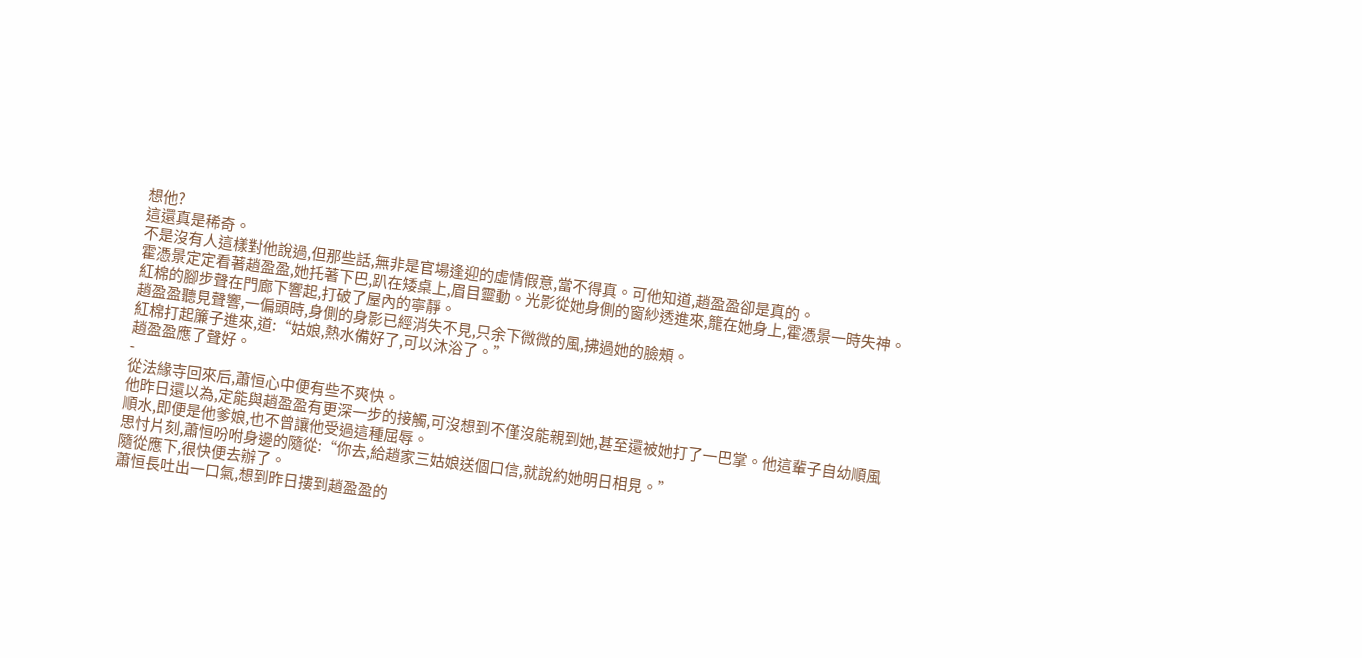想他?
這還真是稀奇。
不是沒有人這樣對他說過,但那些話,無非是官場逢迎的虛情假意,當不得真。可他知道,趙盈盈卻是真的。
霍憑景定定看著趙盈盈,她托著下巴,趴在矮桌上,眉目靈動。光影從她身側的窗紗透進來,籠在她身上,霍憑景一時失神。
紅棉的腳步聲在門廊下響起,打破了屋內的寧靜。
趙盈盈聽見聲響,一偏頭時,身側的身影已經消失不見,只余下微微的風,拂過她的臉頰。
紅棉打起簾子進來,道:“姑娘,熱水備好了,可以沐浴了。”
趙盈盈應了聲好。
-
從法緣寺回來后,蕭恒心中便有些不爽快。
他昨日還以為,定能與趙盈盈有更深一步的接觸,可沒想到不僅沒能親到她,甚至還被她打了一巴掌。他這輩子自幼順風順水,即便是他爹娘,也不曾讓他受過這種屈辱。
思忖片刻,蕭恒吩咐身邊的隨從:“你去,給趙家三姑娘送個口信,就說約她明日相見。”
隨從應下,很快便去辦了。
蕭恒長吐出一口氣,想到昨日摟到趙盈盈的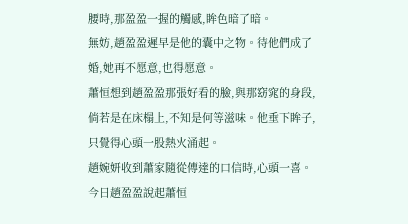腰時,那盈盈一握的觸感,眸色暗了暗。
無妨,趙盈盈遲早是他的囊中之物。待他們成了婚,她再不愿意,也得愿意。
蕭恒想到趙盈盈那張好看的臉,與那窈窕的身段,倘若是在床榻上,不知是何等滋味。他垂下眸子,只覺得心頭一股熱火涌起。
趙婉妍收到蕭家隨從傳達的口信時,心頭一喜。
今日趙盈盈說起蕭恒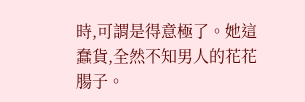時,可謂是得意極了。她這蠢貨,全然不知男人的花花腸子。